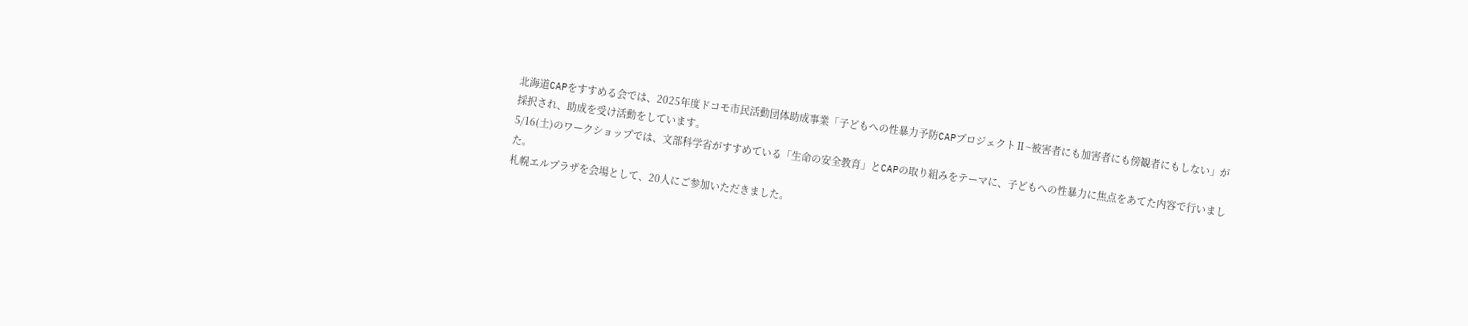北海道CAPをすすめる会では、2025年度ドコモ市民活動団体助成事業「子どもへの性暴力予防CAPプロジェクトⅡ~被害者にも加害者にも傍観者にもしない」が採択され、助成を受け活動をしています。
5/16(土)のワークショップでは、文部科学省がすすめている「生命の安全教育」とCAPの取り組みをテーマに、子どもへの性暴力に焦点をあてた内容で行いました。
札幌エルプラザを会場として、20人にご参加いただきました。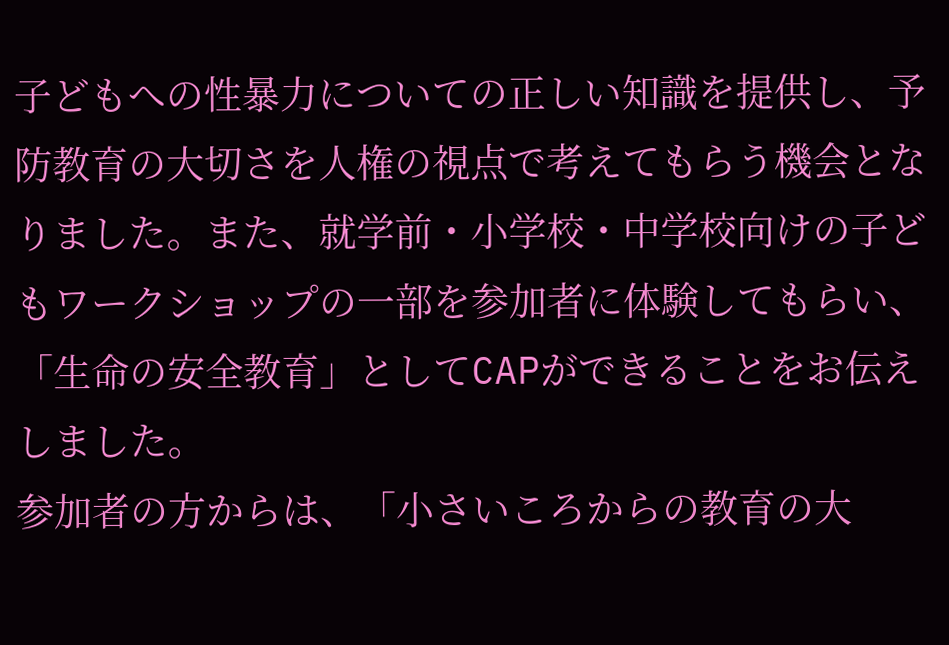子どもへの性暴力についての正しい知識を提供し、予防教育の大切さを人権の視点で考えてもらう機会となりました。また、就学前・小学校・中学校向けの子どもワークショップの一部を参加者に体験してもらい、「生命の安全教育」としてCAPができることをお伝えしました。
参加者の方からは、「小さいころからの教育の大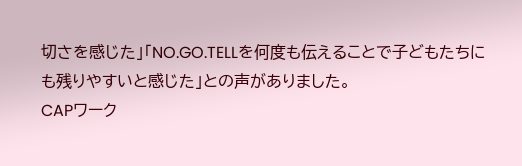切さを感じた」「NO.GO.TELLを何度も伝えることで子どもたちにも残りやすいと感じた」との声がありました。
CAPワーク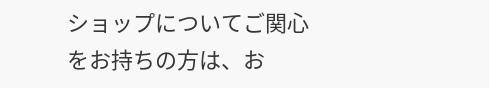ショップについてご関心をお持ちの方は、お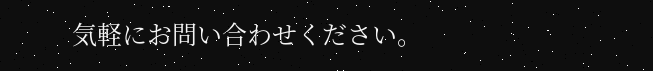気軽にお問い合わせください。